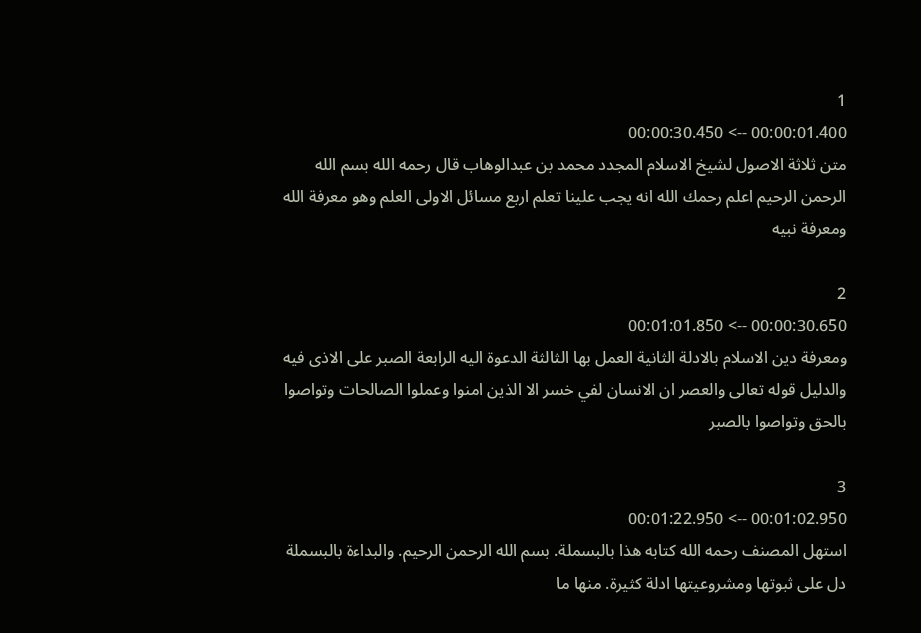1
00:00:01.400 --> 00:00:30.450
متن ثلاثة الاصول لشيخ الاسلام المجدد محمد بن عبدالوهاب قال رحمه الله بسم الله الرحمن الرحيم اعلم رحمك الله انه يجب علينا تعلم اربع مسائل الاولى العلم وهو معرفة الله ومعرفة نبيه

2
00:00:30.650 --> 00:01:01.850
ومعرفة دين الاسلام بالادلة الثانية العمل بها الثالثة الدعوة اليه الرابعة الصبر على الاذى فيه والدليل قوله تعالى والعصر ان الانسان لفي خسر الا الذين امنوا وعملوا الصالحات وتواصوا بالحق وتواصوا بالصبر

3
00:01:02.950 --> 00:01:22.950
استهل المصنف رحمه الله كتابه هذا بالبسملة. بسم الله الرحمن الرحيم. والبداءة بالبسملة دل على ثبوتها ومشروعيتها ادلة كثيرة. منها ما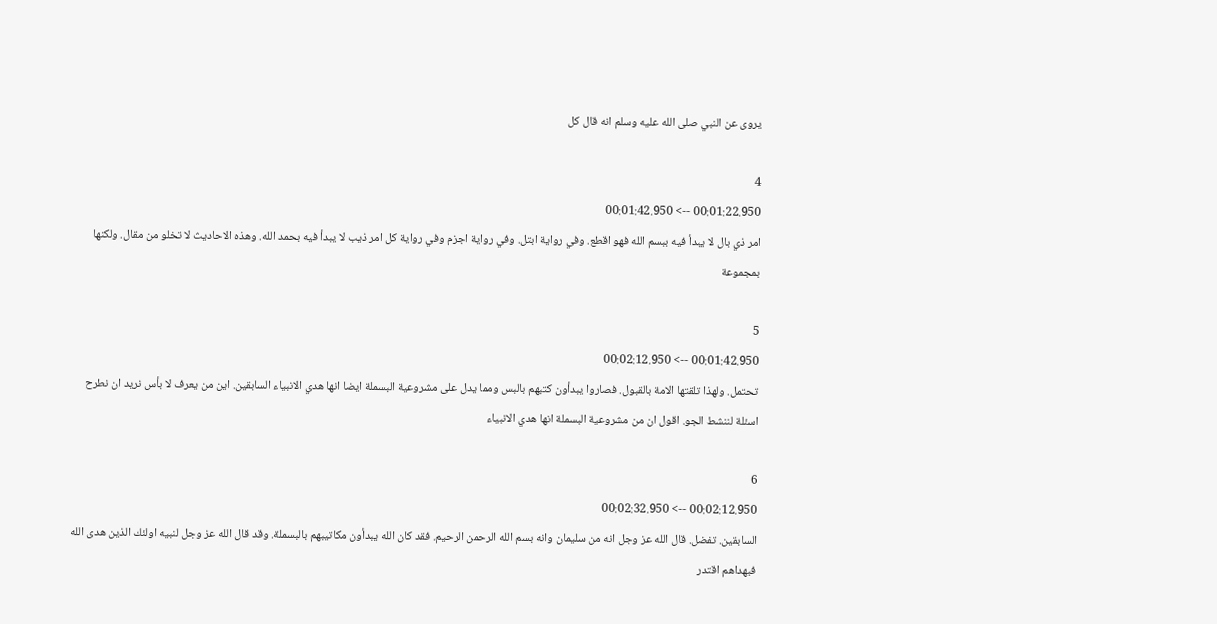يروى عن النبي صلى الله عليه وسلم انه قال كل

4
00:01:22.950 --> 00:01:42.950
امر ذي بال لا يبدأ فيه ببسم الله فهو اقطع. وفي رواية ابتل. وفي رواية اجزم وفي رواية كل امر ذيب لا يبدأ فيه بحمد الله. وهذه الاحاديث لا تخلو من مقال. ولكنها بمجموعة

5
00:01:42.950 --> 00:02:12.950
تحتمل. ولهذا تلقتها الامة بالقبول. فصاروا يبدأون كتبهم بالبس ومما يدل على مشروعية البسملة ايضا انها هدي الانبياء السابقين. اين من يعرف لا بأس نريد ان نطرح اسئلة لننشط الجو. اقول ان من مشروعية البسملة انها هدي الانبياء

6
00:02:12.950 --> 00:02:32.950
السابقين. تفضل. قال الله عز وجل انه من سليمان وانه بسم الله الرحمن الرحيم. فقد كان الله يبدأون مكاتيبهم بالبسملة. وقد قال الله عز وجل لنبيه اولئك الذين هدى الله فبهداهم اقتدر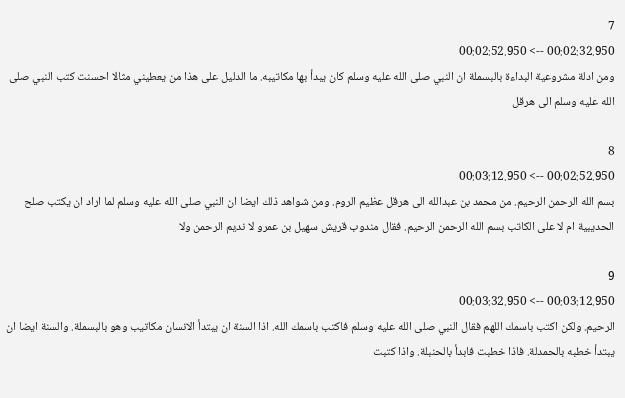7
00:02:32.950 --> 00:02:52.950
ومن ادلة مشروعية البداءة بالبسملة ان النبي صلى الله عليه وسلم كان يبدأ بها مكاتيبه. ما الدليل على هذا من يعطيني مثالا احسنت كتب النبي صلى الله عليه وسلم الى هرقل

8
00:02:52.950 --> 00:03:12.950
بسم الله الرحمن الرحيم. من محمد بن عبدالله الى هرقل عظيم الروم. ومن شواهد ذلك ايضا ان النبي صلى الله عليه وسلم لما اراد ان يكتب صلح الحديبية ام لا على الكاتب بسم الله الرحمن الرحيم. فقال مندوب قريش سهيل بن عمرو لا نديم الرحمن ولا

9
00:03:12.950 --> 00:03:32.950
الرحيم. ولكن اكتب باسمك اللهم فقال النبي صلى الله عليه وسلم فاكتب باسمك الله. اذا السنة ان يبتدأ الانسان مكاتيب وهو بالبسملة. والسنة ايضا ان يبتدأ خطبه بالحمدلة. فاذا خطبت فابدأ بالحنبلة. واذا كتبت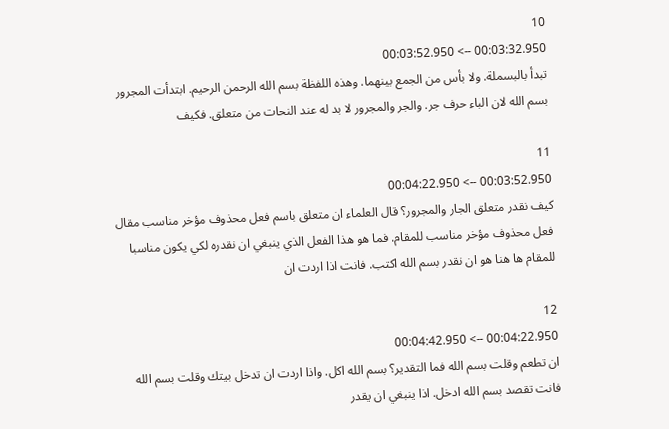10
00:03:32.950 --> 00:03:52.950
تبدأ بالبسملة. ولا بأس من الجمع بينهما. وهذه اللفظة بسم الله الرحمن الرحيم. ابتدأت المجرور بسم الله لان الباء حرف جر. والجر والمجرور لا بد له عند النحات من متعلق. فكيف

11
00:03:52.950 --> 00:04:22.950
كيف نقدر متعلق الجار والمجرور؟ قال العلماء ان متعلق باسم فعل محذوف مؤخر مناسب مقال فعل محذوف مؤخر مناسب للمقام. فما هو هذا الفعل الذي ينبغي ان نقدره لكي يكون مناسبا للمقام ها هنا هو ان نقدر بسم الله اكتب. فانت اذا اردت ان

12
00:04:22.950 --> 00:04:42.950
ان تطعم وقلت بسم الله فما التقدير؟ بسم الله اكل. واذا اردت ان تدخل بيتك وقلت بسم الله فانت تقصد بسم الله ادخل. اذا ينبغي ان يقدر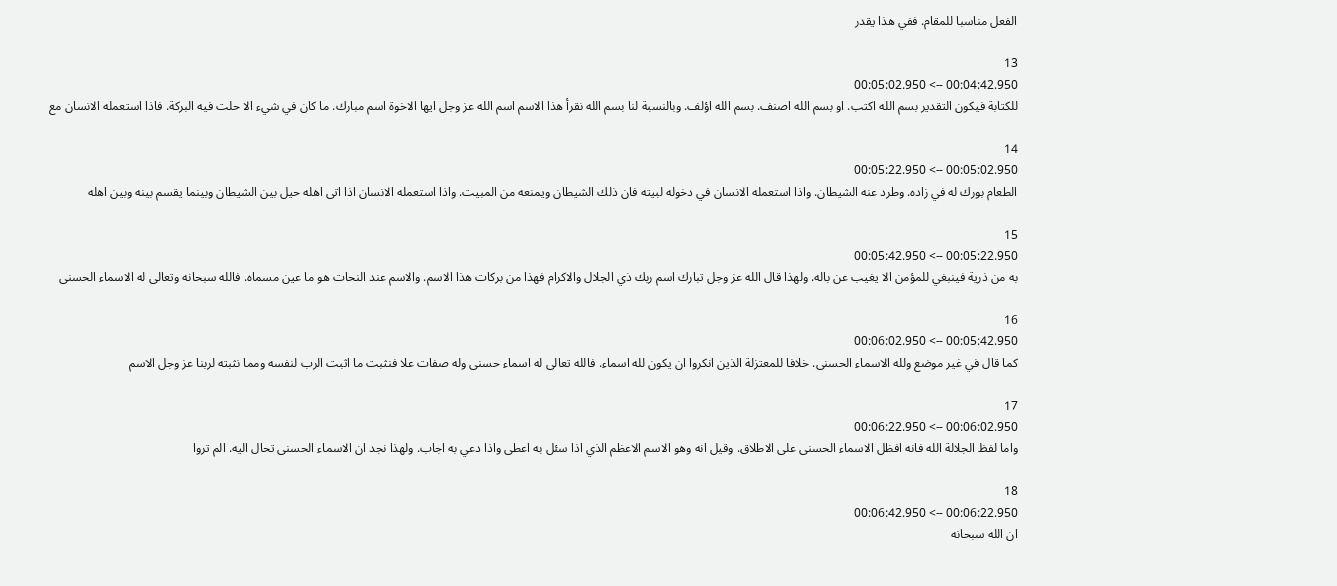الفعل مناسبا للمقام. ففي هذا يقدر

13
00:04:42.950 --> 00:05:02.950
للكتابة فيكون التقدير بسم الله اكتب. او بسم الله اصنف. بسم الله اؤلف. وبالنسبة لنا بسم الله نقرأ هذا الاسم اسم الله عز وجل ايها الاخوة اسم مبارك. ما كان في شيء الا حلت فيه البركة. فاذا استعمله الانسان مع

14
00:05:02.950 --> 00:05:22.950
الطعام بورك له في زاده. وطرد عنه الشيطان. واذا استعمله الانسان في دخوله لبيته فان ذلك الشيطان ويمنعه من المبيت. واذا استعمله الانسان اذا اتى اهله حيل بين الشيطان وبينما يقسم بينه وبين اهله

15
00:05:22.950 --> 00:05:42.950
به من ذرية فينبغي للمؤمن الا يغيب عن باله. ولهذا قال الله عز وجل تبارك اسم ربك ذي الجلال والاكرام فهذا من بركات هذا الاسم. والاسم عند النحات هو ما عين مسماه. فالله سبحانه وتعالى له الاسماء الحسنى

16
00:05:42.950 --> 00:06:02.950
كما قال في غير موضع ولله الاسماء الحسنى. خلافا للمعتزلة الذين انكروا ان يكون لله اسماء. فالله تعالى له اسماء حسنى وله صفات علا فنثبت ما اثبت الرب لنفسه ومما نثبته لربنا عز وجل الاسم

17
00:06:02.950 --> 00:06:22.950
واما لفظ الجلالة الله فانه افظل الاسماء الحسنى على الاطلاق. وقيل انه وهو الاسم الاعظم الذي اذا سئل به اعطى واذا دعي به اجاب. ولهذا نجد ان الاسماء الحسنى تحال اليه. الم تروا

18
00:06:22.950 --> 00:06:42.950
ان الله سبحانه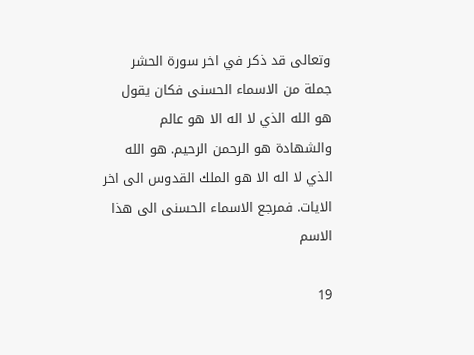وتعالى قد ذكر في اخر سورة الحشر جملة من الاسماء الحسنى فكان يقول هو الله الذي لا اله الا هو عالم والشهادة هو الرحمن الرحيم. هو الله الذي لا اله الا هو الملك القدوس الى اخر الايات. فمرجع الاسماء الحسنى الى هذا الاسم

19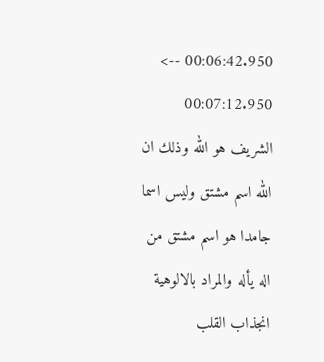00:06:42.950 --> 00:07:12.950
الشريف هو الله وذلك ان الله اسم مشتق وليس اسما جامدا هو اسم مشتق من اله يأله والمراد بالالوهية انجذاب القلب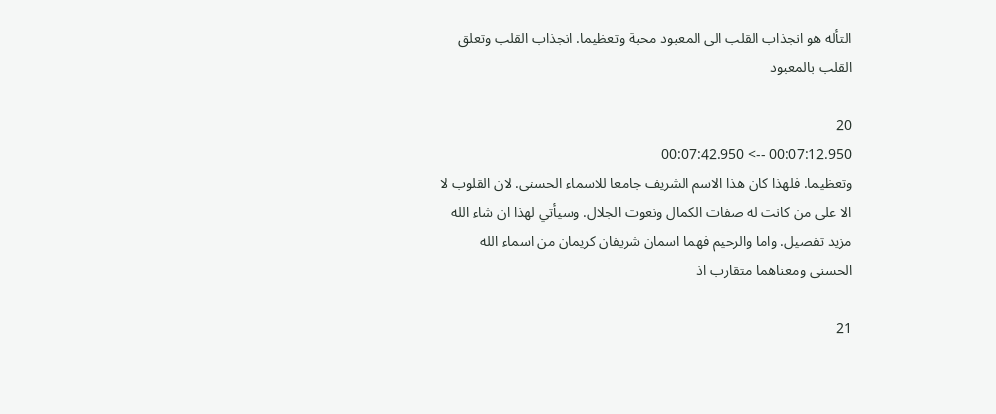التأله هو انجذاب القلب الى المعبود محبة وتعظيما. انجذاب القلب وتعلق القلب بالمعبود

20
00:07:12.950 --> 00:07:42.950
وتعظيما. فلهذا كان هذا الاسم الشريف جامعا للاسماء الحسنى. لان القلوب لا الا على من كانت له صفات الكمال ونعوت الجلال. وسيأتي لهذا ان شاء الله مزيد تفصيل. واما والرحيم فهما اسمان شريفان كريمان من اسماء الله الحسنى ومعناهما متقارب اذ

21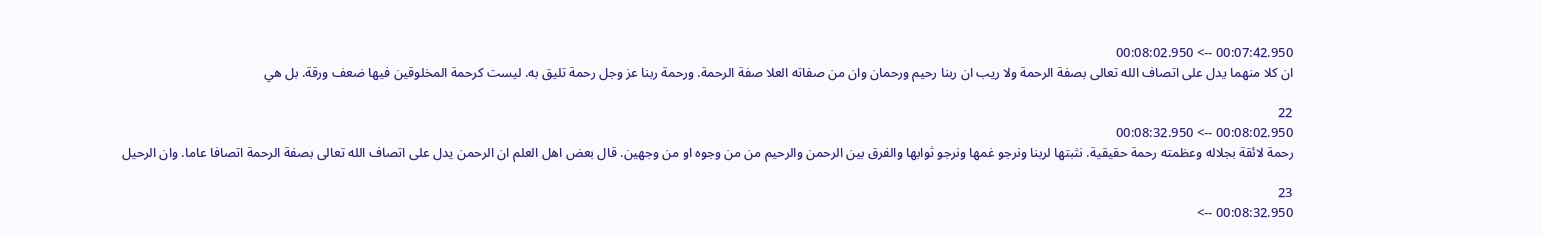00:07:42.950 --> 00:08:02.950
ان كلا منهما يدل على اتصاف الله تعالى بصفة الرحمة ولا ريب ان ربنا رحيم ورحمان وان من صفاته العلا صفة الرحمة. ورحمة ربنا عز وجل رحمة تليق به. ليست كرحمة المخلوقين فيها ضعف ورقة. بل هي

22
00:08:02.950 --> 00:08:32.950
رحمة لائقة بجلاله وعظمته رحمة حقيقية. نثبتها لربنا ونرجو غمها ونرجو ثوابها والفرق بين الرحمن والرحيم من من وجوه او من وجهين. قال بعض اهل العلم ان الرحمن يدل على اتصاف الله تعالى بصفة الرحمة اتصافا عاما. وان الرحيل

23
00:08:32.950 -->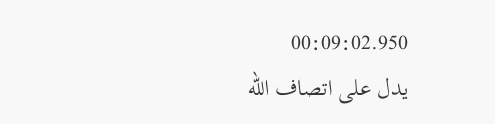00:09:02.950
يدل على اتصاف الله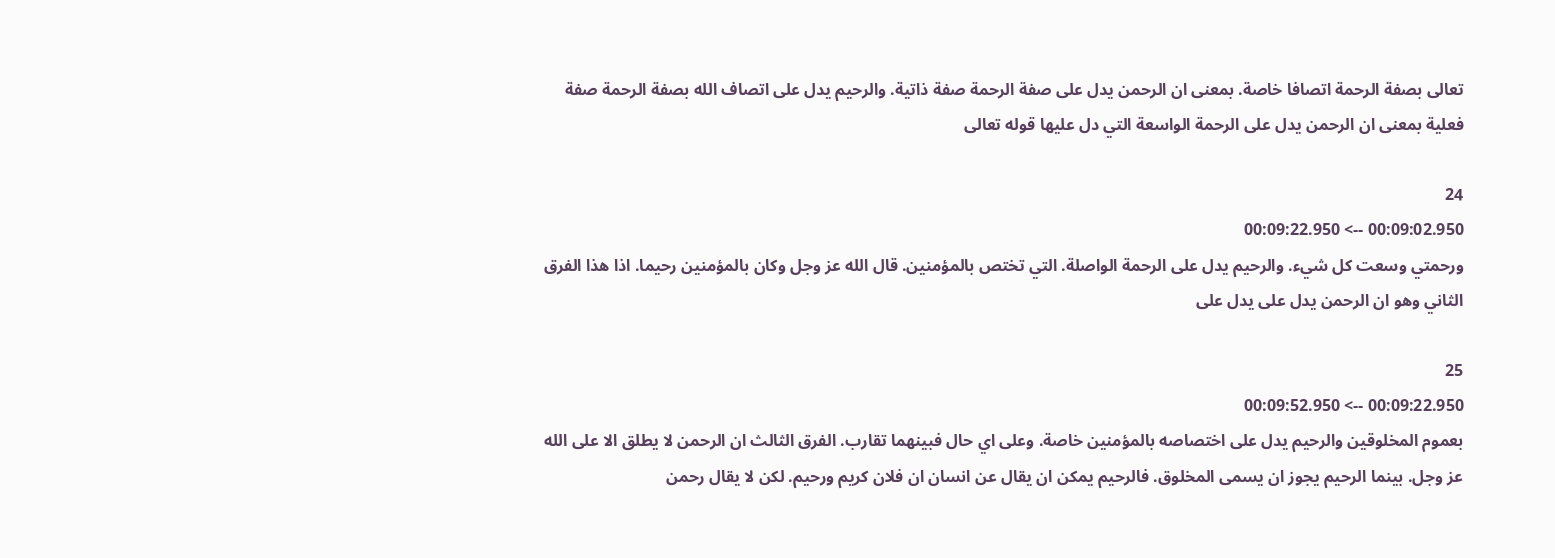تعالى بصفة الرحمة اتصافا خاصة. بمعنى ان الرحمن يدل على صفة الرحمة صفة ذاتية. والرحيم يدل على اتصاف الله بصفة الرحمة صفة فعلية بمعنى ان الرحمن يدل على الرحمة الواسعة التي دل عليها قوله تعالى

24
00:09:02.950 --> 00:09:22.950
ورحمتي وسعت كل شيء. والرحيم يدل على الرحمة الواصلة. التي تختص بالمؤمنين. قال الله عز وجل وكان بالمؤمنين رحيما. اذا هذا الفرق الثاني وهو ان الرحمن يدل على يدل على

25
00:09:22.950 --> 00:09:52.950
بعموم المخلوقين والرحيم يدل على اختصاصه بالمؤمنين خاصة. وعلى اي حال فبينهما تقارب. الفرق الثالث ان الرحمن لا يطلق الا على الله عز وجل. بينما الرحيم يجوز ان يسمى المخلوق. فالرحيم يمكن ان يقال عن انسان ان فلان كريم ورحيم. لكن لا يقال رحمن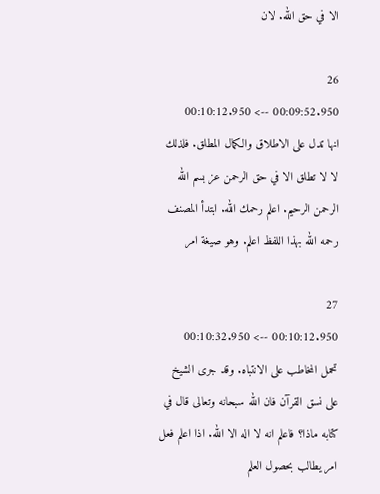الا في حق الله. لان

26
00:09:52.950 --> 00:10:12.950
انها تدل على الاطلاق والكمال المطلق. فلذلك لا لا تطلق الا في حق الرحمن عز بسم الله الرحمن الرحيم. اعلم رحمك الله. ابتدأ المصنف رحمه الله بهذا اللفظ اعلم. وهو صيغة امر

27
00:10:12.950 --> 00:10:32.950
تحمل المخاطب على الانتباه. وقد جرى الشيخ على نسق القرآن فان الله سبحانه وتعالى قال في كتابه ماذا؟ فاعلم انه لا اله الا الله. اذا اعلم فعل امر يطالب بحصول العلم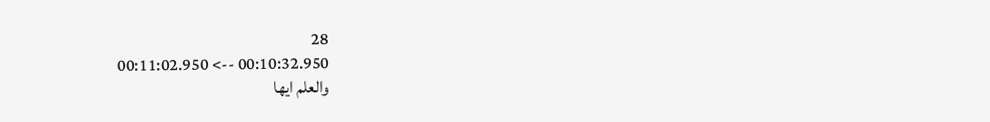28
00:10:32.950 --> 00:11:02.950
والعلم ايها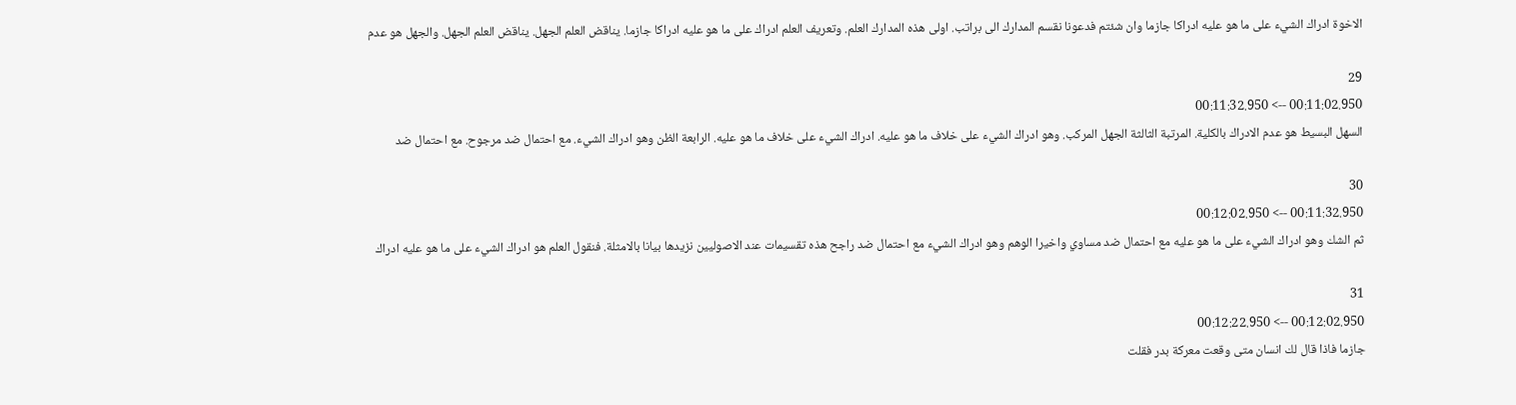الاخوة ادراك الشيء على ما هو عليه ادراكا جازما وان شئتم فدعونا نقسم المدارك الى براتب. اولى هذه المدارك العلم. وتعريف العلم ادراك على ما هو عليه ادراكا جازما. يناقض العلم الجهل. يناقض العلم الجهل. والجهل هو عدم

29
00:11:02.950 --> 00:11:32.950
السهل البسيط هو عدم الادراك بالكلية. المرتبة الثالثة الجهل المركب. وهو ادراك الشيء على خلاف ما هو عليه. ادراك الشيء على خلاف ما هو عليه. الرابعة الظن وهو ادراك الشيء. مع احتمال ضد مرجوح. مع احتمال ضد

30
00:11:32.950 --> 00:12:02.950
ثم الشك وهو ادراك الشيء على ما هو عليه مع احتمال ضد مساوي واخيرا الوهم وهو ادراك الشيء مع احتمال ضد راجح هذه تقسيمات عند الاصوليين نزيدها بيانا بالامثلة. فنقول العلم هو ادراك الشيء على ما هو عليه ادراك

31
00:12:02.950 --> 00:12:22.950
جازما فاذا قال لك انسان متى وقعت معركة بدر فقلت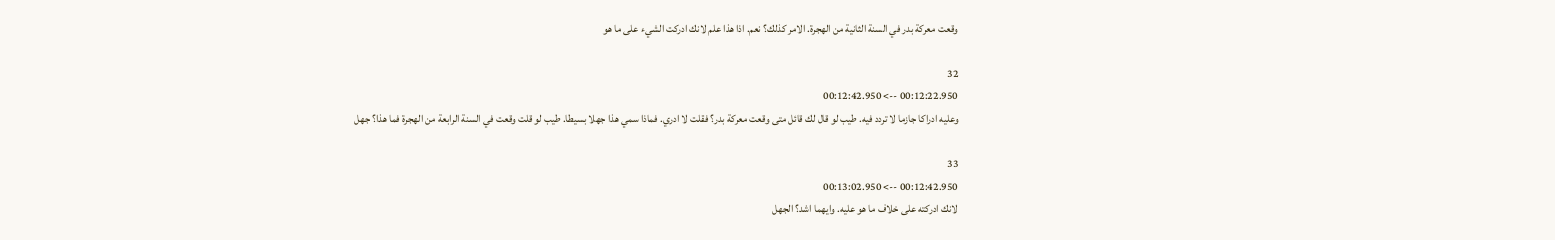وقعت معركة بدر في السنة الثانية من الهجرة. الامر كذلك؟ نعم. اذا هذا علم لانك ادركت الشيء على ما هو

32
00:12:22.950 --> 00:12:42.950
وعليه ادراكا جازما لا تردد فيه. طيب لو قال لك قائل متى وقعت معركة بدر؟ فقلت لا ادري. فماذا سمي هذا جهلا بسيطا. طيب لو قلت وقعت في السنة الرابعة من الهجرة فما هذا؟ جهل

33
00:12:42.950 --> 00:13:02.950
لانك ادركته على خلاف ما هو عليه. وايهما اشد؟ الجهل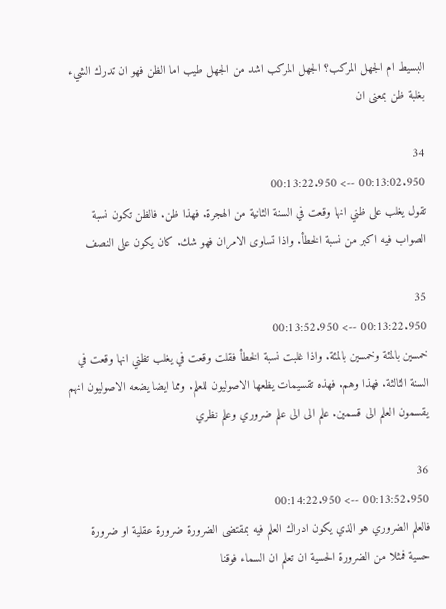البسيط ام الجهل المركب؟ الجهل المركب اشد من الجهل طيب اما الظن فهو ان تدرك الشيء بغلبة ظن بمعنى ان

34
00:13:02.950 --> 00:13:22.950
تقول يغلب على ظني انها وقعت في السنة الثانية من الهجرة. فهذا ظن. فالظن تكون نسبة الصواب فيه اكبر من نسبة الخطأ. واذا تساوى الامران فهو شك. كان يكون على النصف

35
00:13:22.950 --> 00:13:52.950
خمسين بالمئة وخمسين بالمئة. واذا غلبت نسبة الخطأ فقلت وقعت في يغلب تظني انها وقعت في السنة الثالثة. فهذا وهم. فهذه تقسيمات يظعها الاصوليون للعلم. ومما ايضا يضعه الاصوليون انهم يقسمون العلم الى قسمين. علم الى الى علم ضروري وعلم نظري

36
00:13:52.950 --> 00:14:22.950
فالعلم الضروري هو الذي يكون ادراك العلم فيه بمقتضى الضرورة ضرورة عقلية او ضرورة حسية فمثلا من الضرورة الحسية ان تعلم ان السماء فوقنا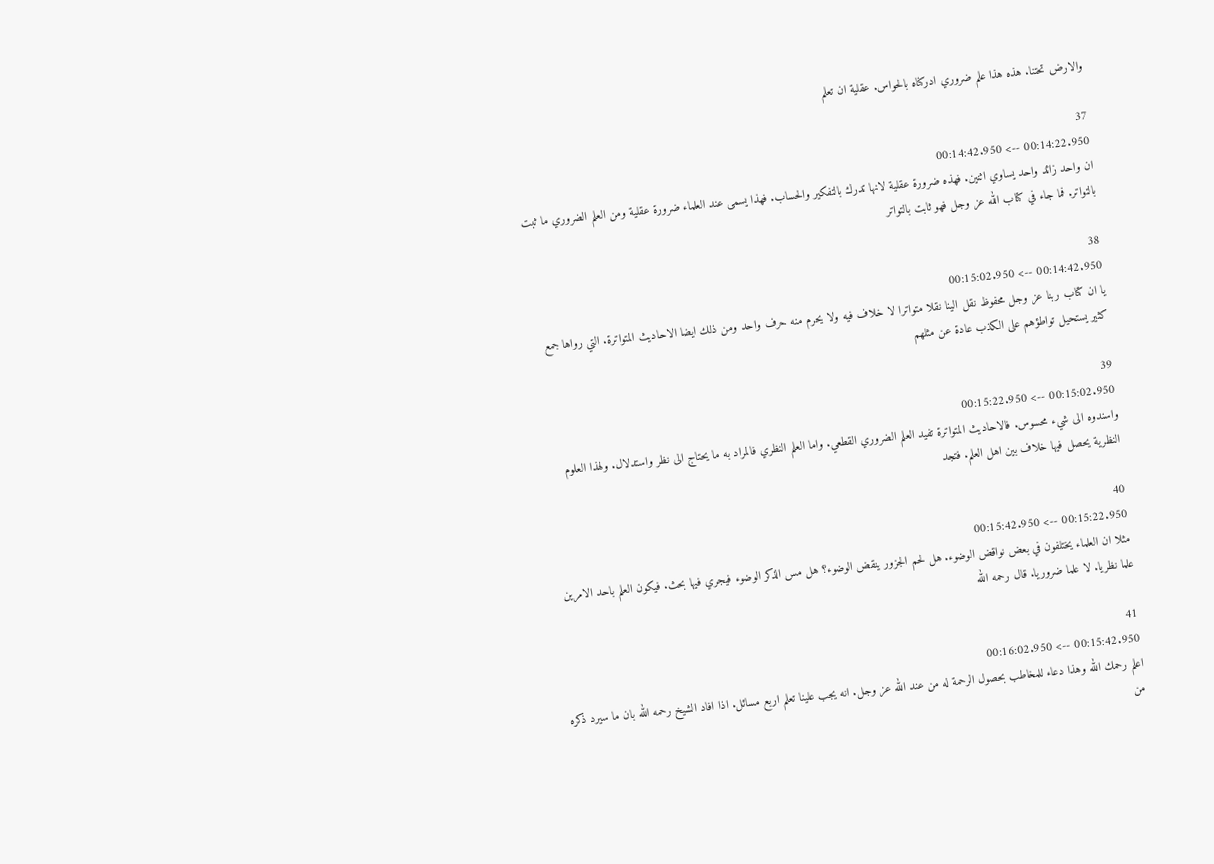والارض تحتنا. هذه هذا علم ضروري ادركناه بالحواس. عقلية ان تعلم

37
00:14:22.950 --> 00:14:42.950
ان واحد زائد واحد يساوي اثنين. فهذه ضرورة عقلية لانها تدرك بالتفكير والحساب. فهذا يسمى عند العلماء ضرورة عقلية ومن العلم الضروري ما ثبت بالتواتر. فما جاء في كتاب الله عز وجل فهو ثابت بالتواتر

38
00:14:42.950 --> 00:15:02.950
يا ان كتاب ربنا عز وجل محفوظ نقل الينا نقلا متواترا لا خلاف فيه ولا يحرم منه حرف واحد ومن ذلك ايضا الاحاديث المتواترة. التي رواها جمع كثير يستحيل تواطؤهم على الكذب عادة عن مثلهم

39
00:15:02.950 --> 00:15:22.950
واسندوه الى شيء محسوس. فالاحاديث المتواترة تفيد العلم الضروري القطعي. واما العلم النظري فالمراد به ما يحتاج الى نظر واستدلال. ولهذا العلوم النظرية يحصل فيها خلاف بين اهل العلم. فتجد

40
00:15:22.950 --> 00:15:42.950
مثلا ان العلماء يختلفون في بعض نواقض الوضوء. هل لحم الجزور ينقض الوضوء؟ هل مس الذكر الوضوء فيجري فيها بحث. فيكون العلم باحد الامرين علما نظريا. لا علما ضروريا. قال رحمه الله

41
00:15:42.950 --> 00:16:02.950
اعلم رحمك الله وهذا دعاء للمخاطب بحصول الرحمة له من عند الله عز وجل. انه يجب علينا تعلم اربع مسائل. اذا افاد الشيخ رحمه الله بان ما سيرد ذكره من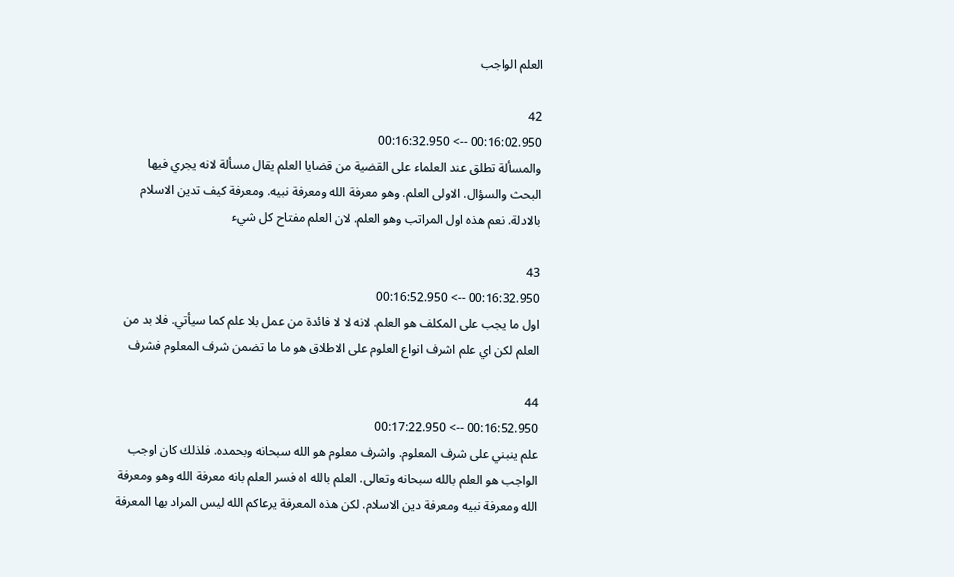العلم الواجب

42
00:16:02.950 --> 00:16:32.950
والمسألة تطلق عند العلماء على القضية من قضايا العلم يقال مسألة لانه يجري فيها البحث والسؤال. الاولى العلم. وهو معرفة الله ومعرفة نبيه. ومعرفة كيف تدين الاسلام بالادلة. نعم هذه اول المراتب وهو العلم. لان العلم مفتاح كل شيء

43
00:16:32.950 --> 00:16:52.950
اول ما يجب على المكلف هو العلم. لانه لا لا فائدة من عمل بلا علم كما سيأتي. فلا بد من العلم لكن اي علم اشرف انواع العلوم على الاطلاق هو ما ما تضمن شرف المعلوم فشرف

44
00:16:52.950 --> 00:17:22.950
علم ينبني على شرف المعلوم. واشرف معلوم هو الله سبحانه وبحمده. فلذلك كان اوجب الواجب هو العلم بالله سبحانه وتعالى. العلم بالله اه فسر العلم بانه معرفة الله وهو ومعرفة الله ومعرفة نبيه ومعرفة دين الاسلام. لكن هذه المعرفة يرعاكم الله ليس المراد بها المعرفة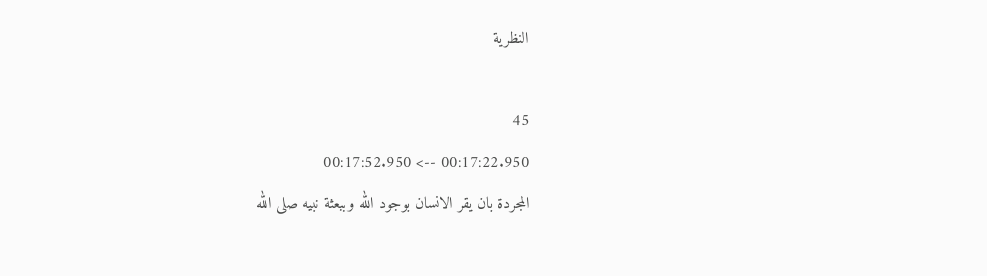النظرية

45
00:17:22.950 --> 00:17:52.950
المجردة بان يقر الانسان بوجود الله وببعثة نبيه صلى الله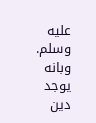عليه وسلم. وبانه يوجد دين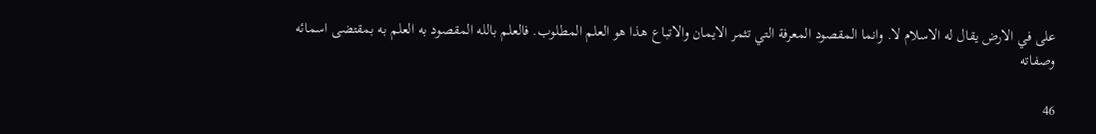على في الارض يقال له الاسلام لا. وانما المقصود المعرفة التي تثمر الايمان والاتباع هذا هو العلم المطلوب. فالعلم بالله المقصود به العلم به بمقتضى اسمائه وصفاته

46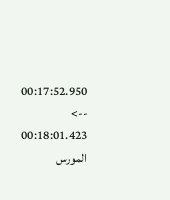00:17:52.950 --> 00:18:01.423
المورس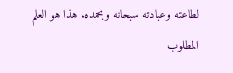لطاعته وعبادته سبحانه وبحمده. هذا هو العلم المطلوب